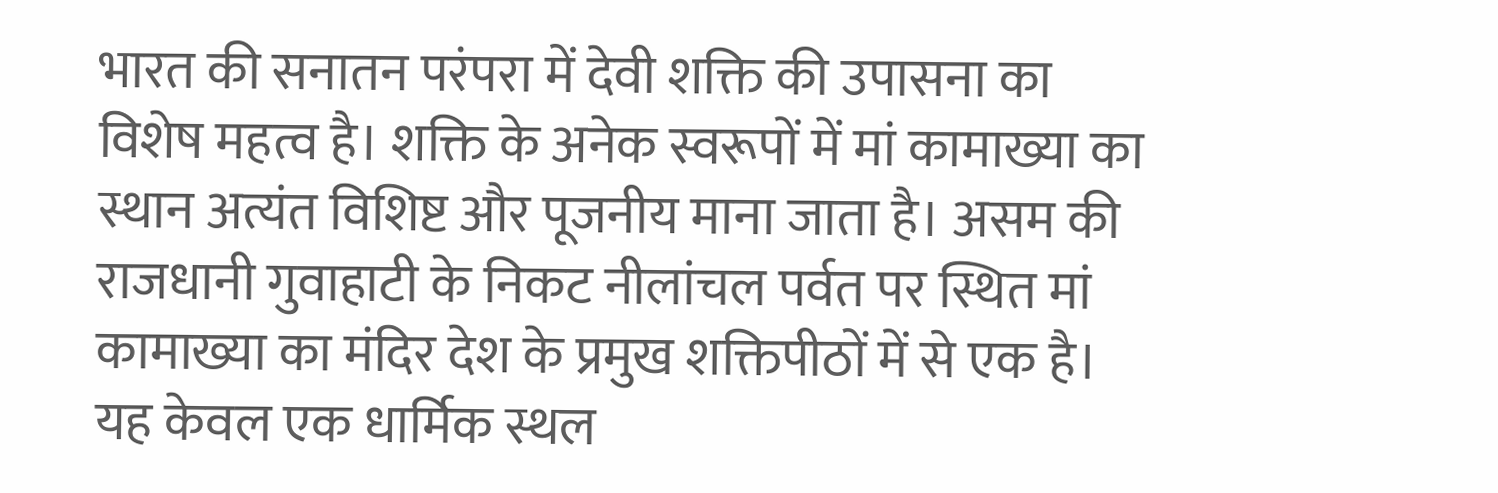भारत की सनातन परंपरा में देवी शक्ति की उपासना का विशेष महत्व है। शक्ति के अनेक स्वरूपों में मां कामाख्या का स्थान अत्यंत विशिष्ट और पूजनीय माना जाता है। असम की राजधानी गुवाहाटी के निकट नीलांचल पर्वत पर स्थित मां कामाख्या का मंदिर देश के प्रमुख शक्तिपीठों में से एक है। यह केवल एक धार्मिक स्थल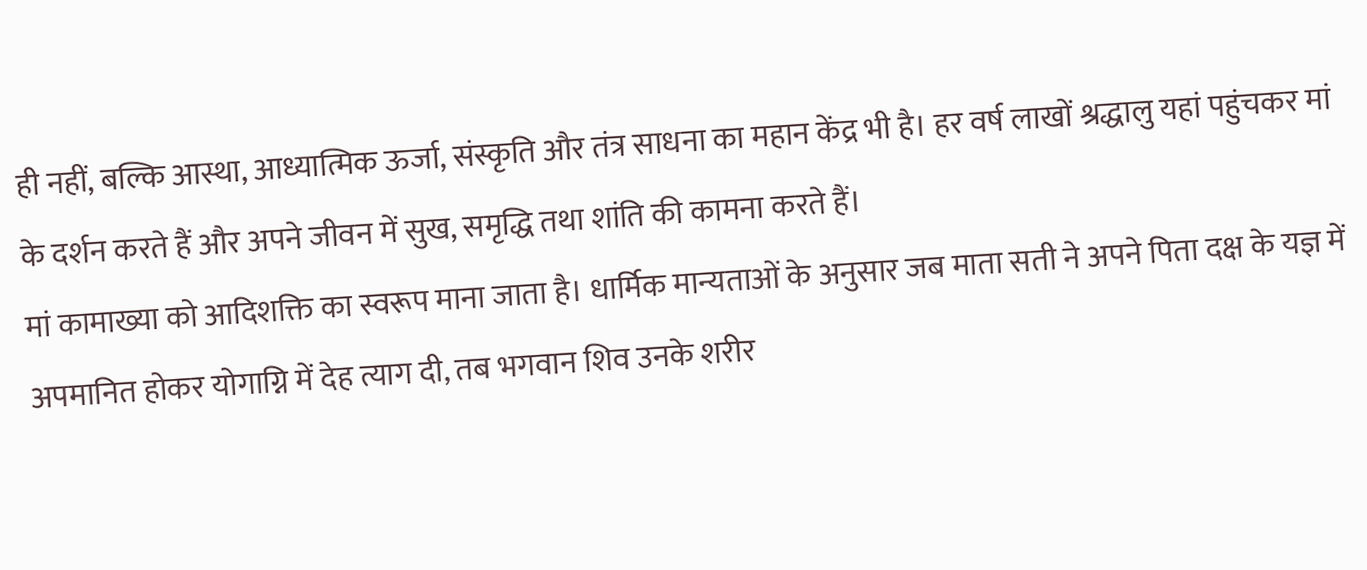ही नहीं, बल्कि आस्था, आध्यात्मिक ऊर्जा, संस्कृति और तंत्र साधना का महान केंद्र भी है। हर वर्ष लाखों श्रद्धालु यहां पहुंचकर मां के दर्शन करते हैं और अपने जीवन में सुख, समृद्धि तथा शांति की कामना करते हैं।
मां कामाख्या को आदिशक्ति का स्वरूप माना जाता है। धार्मिक मान्यताओं के अनुसार जब माता सती ने अपने पिता दक्ष के यज्ञ में अपमानित होकर योगाग्नि में देह त्याग दी, तब भगवान शिव उनके शरीर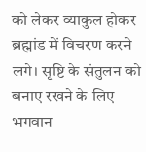को लेकर व्याकुल होकर ब्रह्मांड में विचरण करने लगे। सृष्टि के संतुलन को बनाए रखने के लिए भगवान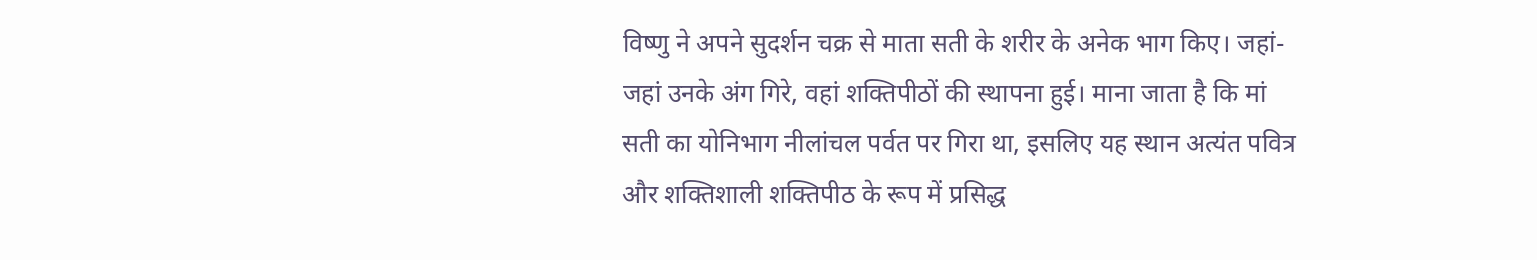विष्णु ने अपने सुदर्शन चक्र से माता सती के शरीर के अनेक भाग किए। जहां-जहां उनके अंग गिरे, वहां शक्तिपीठों की स्थापना हुई। माना जाता है कि मां सती का योनिभाग नीलांचल पर्वत पर गिरा था, इसलिए यह स्थान अत्यंत पवित्र और शक्तिशाली शक्तिपीठ के रूप में प्रसिद्ध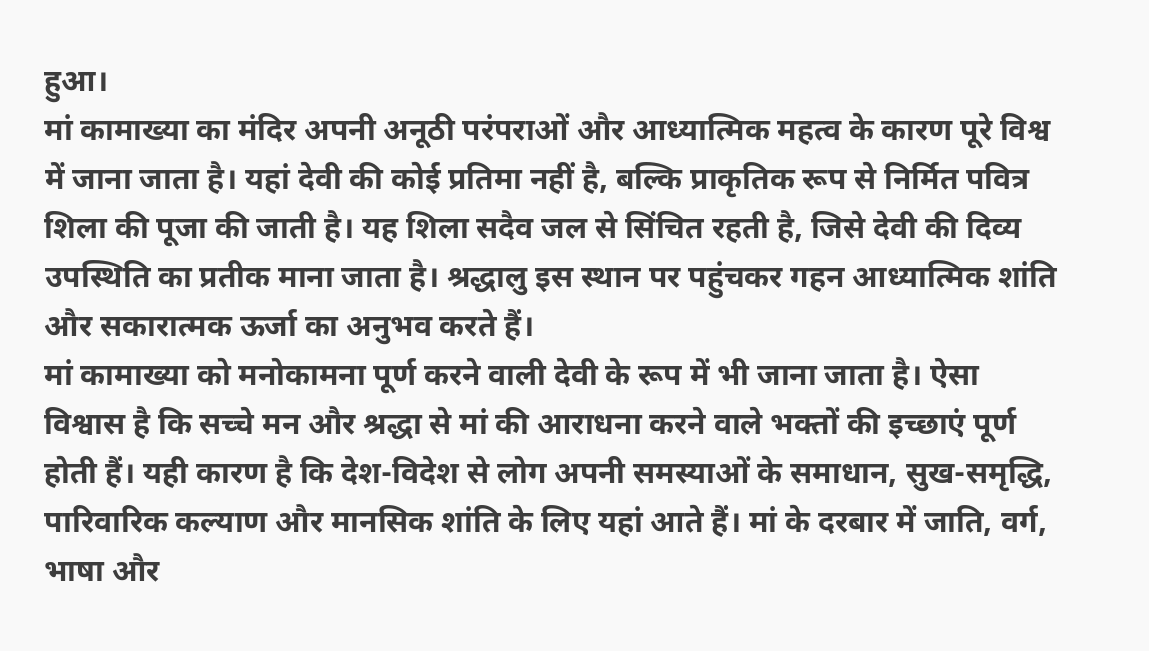हुआ।
मां कामाख्या का मंदिर अपनी अनूठी परंपराओं और आध्यात्मिक महत्व के कारण पूरे विश्व में जाना जाता है। यहां देवी की कोई प्रतिमा नहीं है, बल्कि प्राकृतिक रूप से निर्मित पवित्र शिला की पूजा की जाती है। यह शिला सदैव जल से सिंचित रहती है, जिसे देवी की दिव्य उपस्थिति का प्रतीक माना जाता है। श्रद्धालु इस स्थान पर पहुंचकर गहन आध्यात्मिक शांति और सकारात्मक ऊर्जा का अनुभव करते हैं।
मां कामाख्या को मनोकामना पूर्ण करने वाली देवी के रूप में भी जाना जाता है। ऐसा विश्वास है कि सच्चे मन और श्रद्धा से मां की आराधना करने वाले भक्तों की इच्छाएं पूर्ण होती हैं। यही कारण है कि देश-विदेश से लोग अपनी समस्याओं के समाधान, सुख-समृद्धि, पारिवारिक कल्याण और मानसिक शांति के लिए यहां आते हैं। मां के दरबार में जाति, वर्ग, भाषा और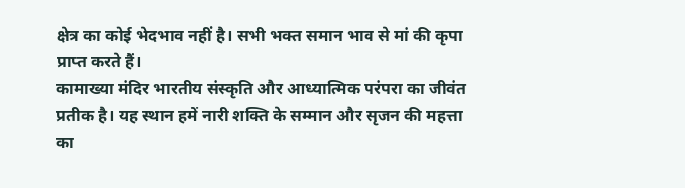क्षेत्र का कोई भेदभाव नहीं है। सभी भक्त समान भाव से मां की कृपा प्राप्त करते हैं।
कामाख्या मंदिर भारतीय संस्कृति और आध्यात्मिक परंपरा का जीवंत प्रतीक है। यह स्थान हमें नारी शक्ति के सम्मान और सृजन की महत्ता का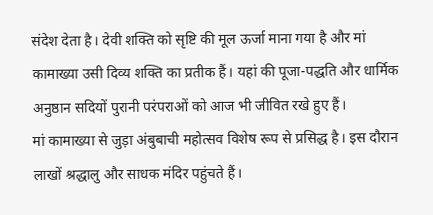संदेश देता है। देवी शक्ति को सृष्टि की मूल ऊर्जा माना गया है और मां कामाख्या उसी दिव्य शक्ति का प्रतीक हैं। यहां की पूजा-पद्धति और धार्मिक अनुष्ठान सदियों पुरानी परंपराओं को आज भी जीवित रखे हुए हैं।
मां कामाख्या से जुड़ा अंबुबाची महोत्सव विशेष रूप से प्रसिद्ध है। इस दौरान लाखों श्रद्धालु और साधक मंदिर पहुंचते हैं।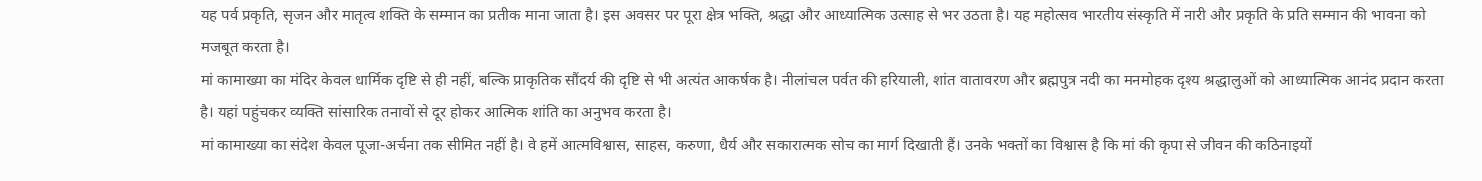यह पर्व प्रकृति, सृजन और मातृत्व शक्ति के सम्मान का प्रतीक माना जाता है। इस अवसर पर पूरा क्षेत्र भक्ति, श्रद्धा और आध्यात्मिक उत्साह से भर उठता है। यह महोत्सव भारतीय संस्कृति में नारी और प्रकृति के प्रति सम्मान की भावना को मजबूत करता है।
मां कामाख्या का मंदिर केवल धार्मिक दृष्टि से ही नहीं, बल्कि प्राकृतिक सौंदर्य की दृष्टि से भी अत्यंत आकर्षक है। नीलांचल पर्वत की हरियाली, शांत वातावरण और ब्रह्मपुत्र नदी का मनमोहक दृश्य श्रद्धालुओं को आध्यात्मिक आनंद प्रदान करता है। यहां पहुंचकर व्यक्ति सांसारिक तनावों से दूर होकर आत्मिक शांति का अनुभव करता है।
मां कामाख्या का संदेश केवल पूजा-अर्चना तक सीमित नहीं है। वे हमें आत्मविश्वास, साहस, करुणा, धैर्य और सकारात्मक सोच का मार्ग दिखाती हैं। उनके भक्तों का विश्वास है कि मां की कृपा से जीवन की कठिनाइयों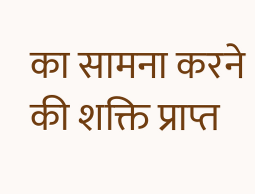का सामना करने की शक्ति प्राप्त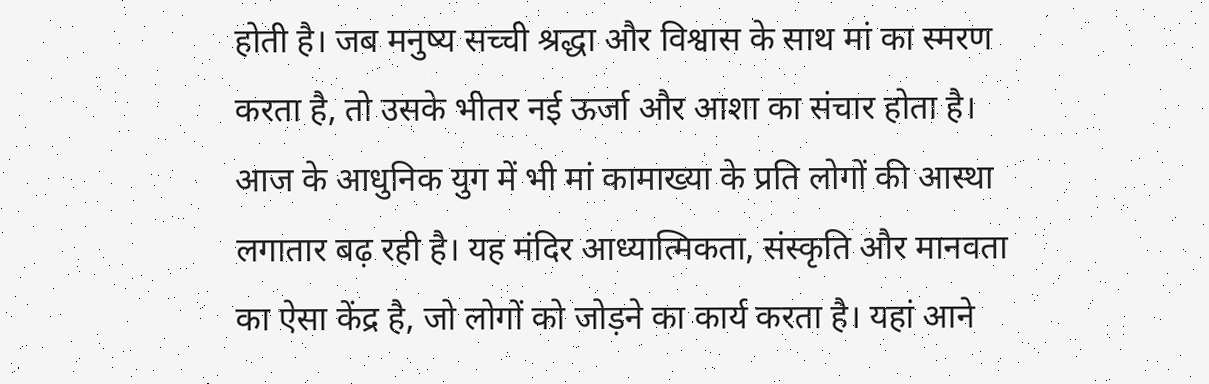होती है। जब मनुष्य सच्ची श्रद्धा और विश्वास के साथ मां का स्मरण करता है, तो उसके भीतर नई ऊर्जा और आशा का संचार होता है।
आज के आधुनिक युग में भी मां कामाख्या के प्रति लोगों की आस्था लगातार बढ़ रही है। यह मंदिर आध्यात्मिकता, संस्कृति और मानवता का ऐसा केंद्र है, जो लोगों को जोड़ने का कार्य करता है। यहां आने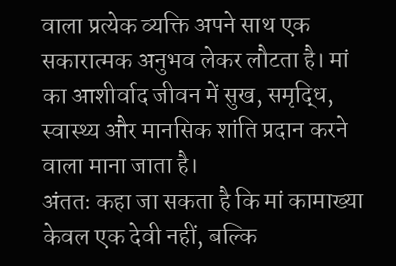वाला प्रत्येक व्यक्ति अपने साथ एक सकारात्मक अनुभव लेकर लौटता है। मां का आशीर्वाद जीवन में सुख, समृद्धि, स्वास्थ्य और मानसिक शांति प्रदान करने वाला माना जाता है।
अंततः कहा जा सकता है कि मां कामाख्या केवल एक देवी नहीं, बल्कि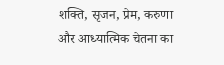शक्ति, सृजन, प्रेम, करुणा और आध्यात्मिक चेतना का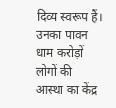दिव्य स्वरूप हैं। उनका पावन धाम करोड़ों लोगों की आस्था का केंद्र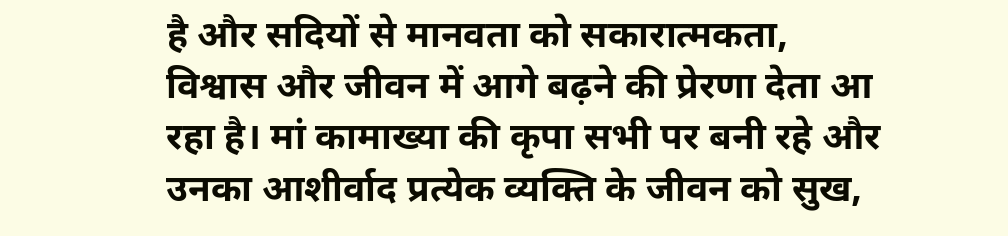है और सदियों से मानवता को सकारात्मकता, विश्वास और जीवन में आगे बढ़ने की प्रेरणा देता आ रहा है। मां कामाख्या की कृपा सभी पर बनी रहे और उनका आशीर्वाद प्रत्येक व्यक्ति के जीवन को सुख,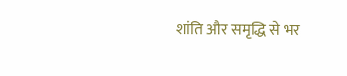शांति और समृद्धि से भर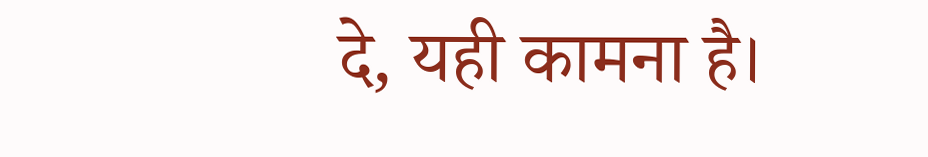दे, यही कामना है।